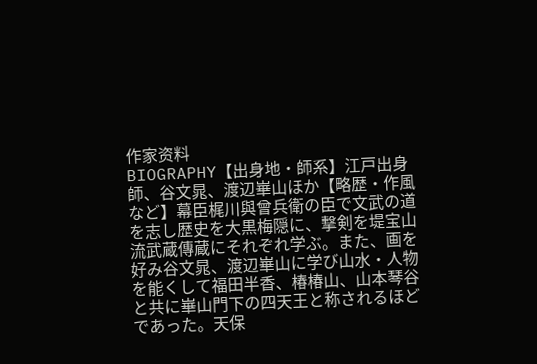作家资料
BIOGRAPHY【出身地・師系】江戸出身師、谷文晁、渡辺崋山ほか【略歴・作風など】幕臣梶川與曾兵衛の臣で文武の道を志し歴史を大黒梅隠に、撃剣を堤宝山流武蔵傳蔵にそれぞれ学ぶ。また、画を好み谷文晁、渡辺崋山に学び山水・人物を能くして福田半香、椿椿山、山本琴谷と共に崋山門下の四天王と称されるほどであった。天保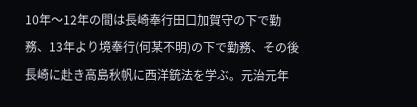10年〜12年の間は長崎奉行田口加賀守の下で勤務、13年より境奉行(何某不明)の下で勤務、その後長崎に赴き高島秋帆に西洋銃法を学ぶ。元治元年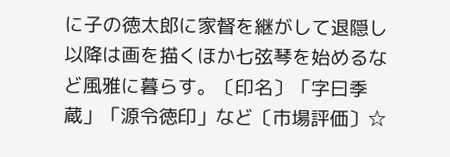に子の徳太郎に家督を継がして退隠し以降は画を描くほか七弦琴を始めるなど風雅に暮らす。〔印名〕「字曰季蔵」「源令徳印」など〔市場評価〕☆